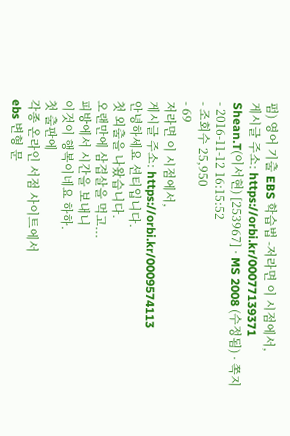펌) 영어 기출 EBS 학습법 -저라면 이 시점에서,
게시글 주소: https://orbi.kr/00077139371
Shean.T(이서현) [253967] · MS 2008 (수정됨) · 쪽지
- 2016-11-12 16:15:52
- 조회수 25,950
- 69
저라면 이 시점에서,
게시글 주소: https://orbi.kr/0009574113
안녕하세요 션티입니다.
첫 외출을 나왔습니다.
오랜만에 삼겹살을 먹고...
피방에서 시간을 보내니
이것이 행복이네요 하하.
첫 출판에
각종 온라인 서점 사이트에서
ebs 변형 문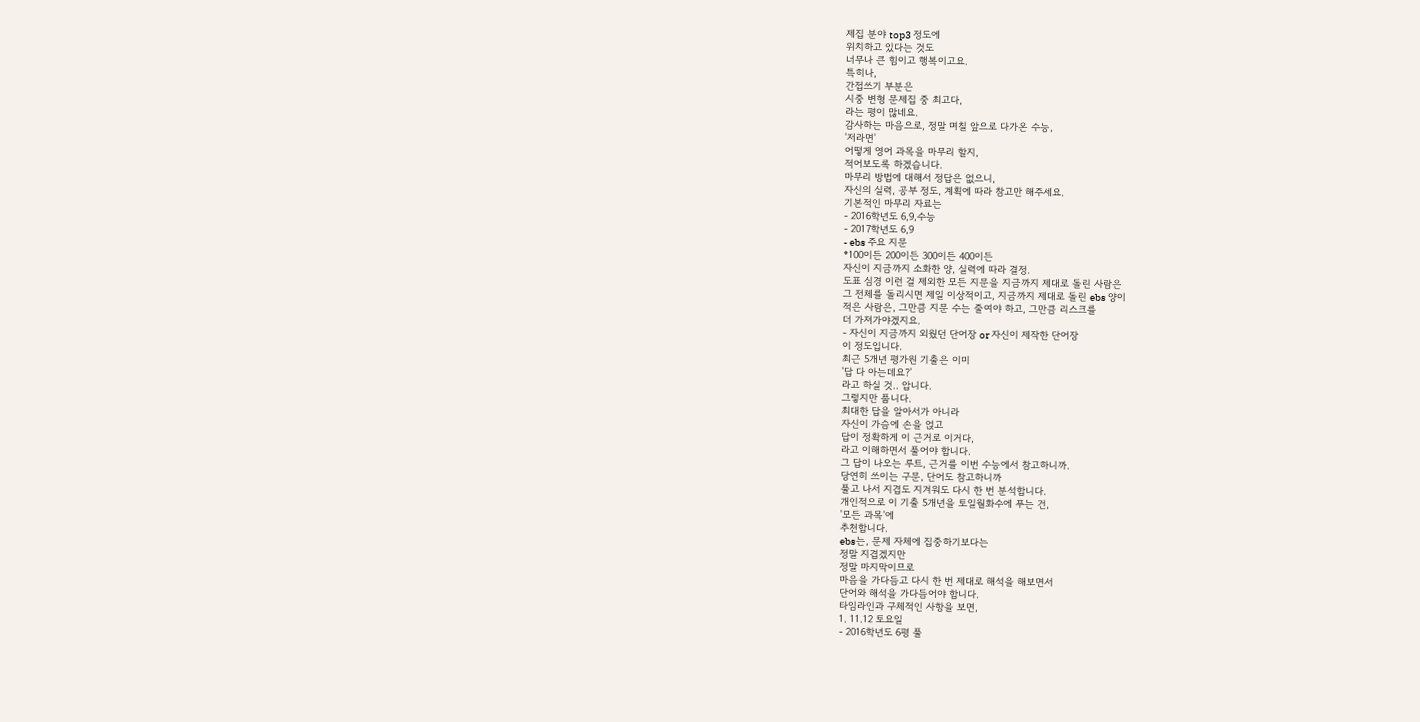제집 분야 top3 정도에
위치하고 있다는 것도
너무나 큰 힘이고 행복이고요.
특히나,
간접쓰기 부분은
시중 변형 문제집 중 최고다,
라는 평이 많네요.
감사하는 마음으로, 정말 며칠 앞으로 다가온 수능,
'저라면'
어떻게 영어 과목을 마무리 할지,
적어보도록 하겠습니다.
마무리 방법에 대해서 정답은 없으니,
자신의 실력, 공부 정도, 계획에 따라 참고만 해주세요.
기본적인 마무리 자료는
- 2016학년도 6,9,수능
- 2017학년도 6,9
- ebs 주요 지문
*100이든 200이든 300이든 400이든
자신이 지금까지 소화한 양, 실력에 따라 결정.
도표 심경 이런 걸 제외한 모든 지문을 지금까지 제대로 돌린 사람은
그 전체를 돌리시면 제일 이상적이고, 지금까지 제대로 돌린 ebs 양이
적은 사람은, 그만큼 지문 수는 줄여야 하고, 그만큼 리스크를
더 가져가야겠지요.
- 자신이 지금까지 외웠던 단어장 or 자신이 제작한 단어장
이 정도입니다.
최근 5개년 평가원 기출은 이미
'답 다 아는데요?'
라고 하실 것.. 압니다.
그렇지만 풉니다.
최대한 답을 알아서가 아니라
자신이 가슴에 손을 얹고
답이 정확하게 이 근거로 이거다,
라고 이해하면서 풀어야 합니다.
그 답이 나오는 루트, 근거를 이번 수능에서 참고하니까.
당연히 쓰이는 구문, 단어도 참고하니까
풀고 나서 지겹도 지겨워도 다시 한 번 분석합니다.
개인적으로 이 기출 5개년을 토일월화수에 푸는 건,
'모든 과목'에
추천합니다.
ebs는, 문제 자체에 집중하기보다는
정말 지겹겠지만
정말 마지막이므로
마음을 가다듬고 다시 한 번 제대로 해석을 해보면서
단어와 해석을 가다듬어야 합니다.
타임라인과 구체적인 사항을 보면,
1. 11.12 토요일
- 2016학년도 6평 풀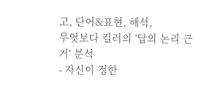고, 단어&표현, 해석,
무엇보다 킬러의 '답의 논리 근거' 분석
- 자신이 정한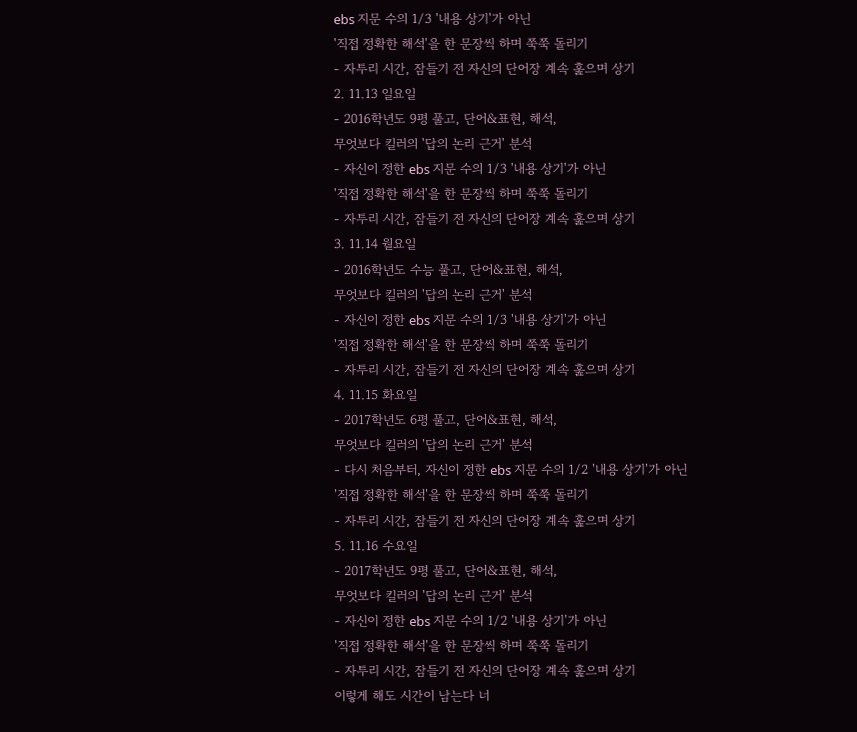ebs 지문 수의 1/3 '내용 상기'가 아닌
'직접 정확한 해석'을 한 문장씩 하며 쭉쭉 돌리기
- 자투리 시간, 잠들기 전 자신의 단어장 계속 훑으며 상기
2. 11.13 일요일
- 2016학년도 9평 풀고, 단어&표현, 해석,
무엇보다 킬러의 '답의 논리 근거' 분석
- 자신이 정한 ebs 지문 수의 1/3 '내용 상기'가 아닌
'직접 정확한 해석'을 한 문장씩 하며 쭉쭉 돌리기
- 자투리 시간, 잠들기 전 자신의 단어장 계속 훑으며 상기
3. 11.14 월요일
- 2016학년도 수능 풀고, 단어&표현, 해석,
무엇보다 킬러의 '답의 논리 근거' 분석
- 자신이 정한 ebs 지문 수의 1/3 '내용 상기'가 아닌
'직접 정확한 해석'을 한 문장씩 하며 쭉쭉 돌리기
- 자투리 시간, 잠들기 전 자신의 단어장 계속 훑으며 상기
4. 11.15 화요일
- 2017학년도 6평 풀고, 단어&표현, 해석,
무엇보다 킬러의 '답의 논리 근거' 분석
- 다시 처음부터, 자신이 정한 ebs 지문 수의 1/2 '내용 상기'가 아닌
'직접 정확한 해석'을 한 문장씩 하며 쭉쭉 돌리기
- 자투리 시간, 잠들기 전 자신의 단어장 계속 훑으며 상기
5. 11.16 수요일
- 2017학년도 9평 풀고, 단어&표현, 해석,
무엇보다 킬러의 '답의 논리 근거' 분석
- 자신이 정한 ebs 지문 수의 1/2 '내용 상기'가 아닌
'직접 정확한 해석'을 한 문장씩 하며 쭉쭉 돌리기
- 자투리 시간, 잠들기 전 자신의 단어장 계속 훑으며 상기
이렇게 해도 시간이 남는다 너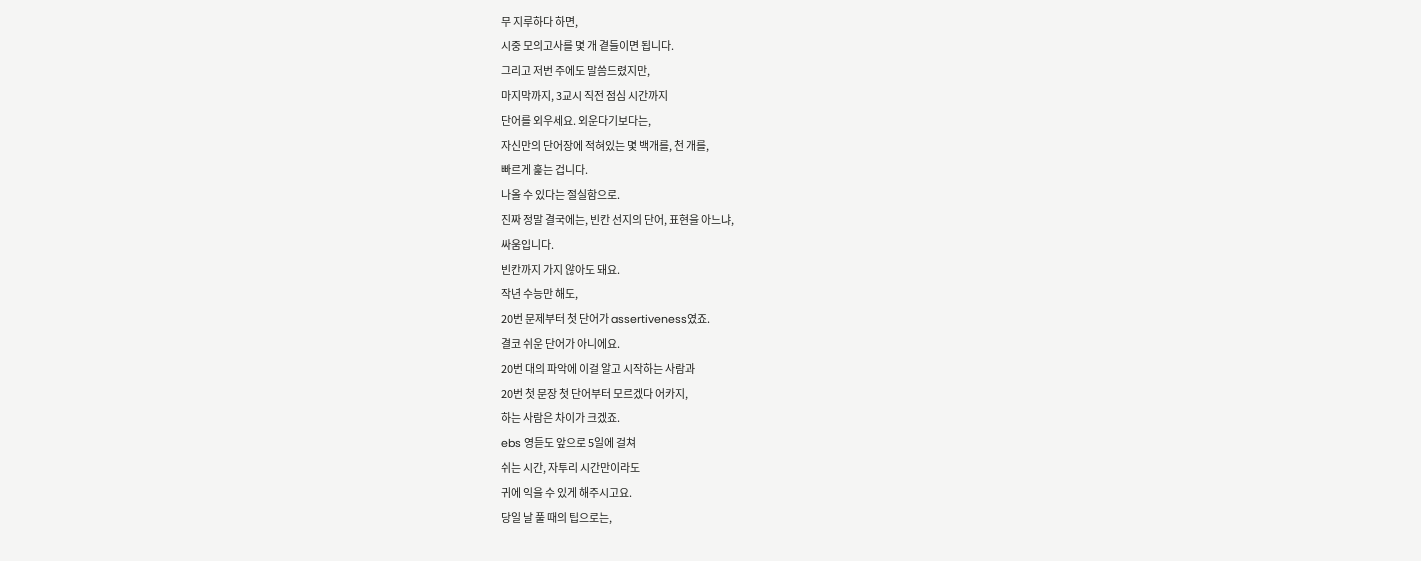무 지루하다 하면,
시중 모의고사를 몇 개 곁들이면 됩니다.
그리고 저번 주에도 말씀드렸지만,
마지막까지, 3교시 직전 점심 시간까지
단어를 외우세요. 외운다기보다는,
자신만의 단어장에 적혀있는 몇 백개를, 천 개를,
빠르게 훑는 겁니다.
나올 수 있다는 절실함으로.
진짜 정말 결국에는, 빈칸 선지의 단어, 표현을 아느냐,
싸움입니다.
빈칸까지 가지 않아도 돼요.
작년 수능만 해도,
20번 문제부터 첫 단어가 assertiveness였죠.
결코 쉬운 단어가 아니에요.
20번 대의 파악에 이걸 알고 시작하는 사람과
20번 첫 문장 첫 단어부터 모르겠다 어카지,
하는 사람은 차이가 크겠죠.
ebs 영듣도 앞으로 5일에 걸쳐
쉬는 시간, 자투리 시간만이라도
귀에 익을 수 있게 해주시고요.
당일 날 풀 때의 팁으로는,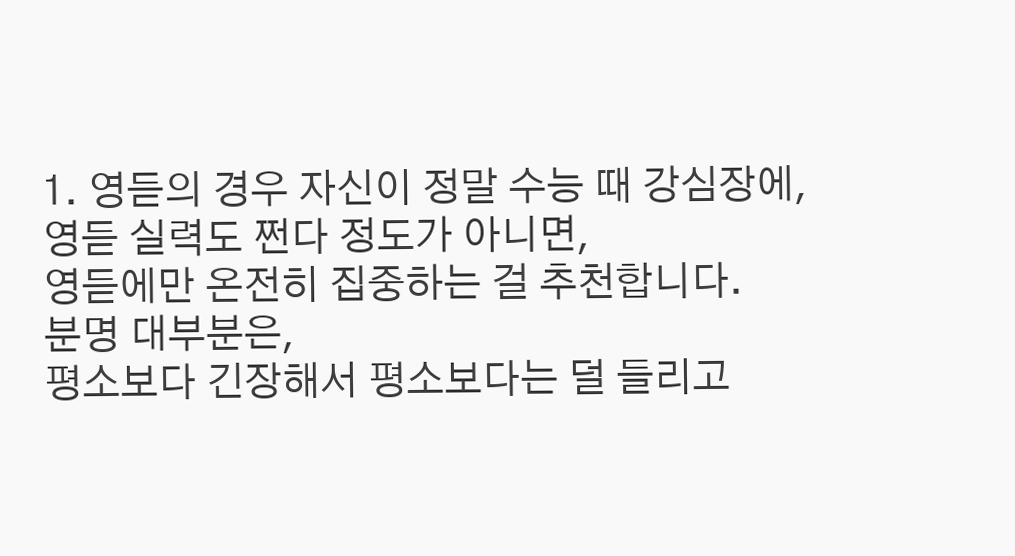1. 영듣의 경우 자신이 정말 수능 때 강심장에,
영듣 실력도 쩐다 정도가 아니면,
영듣에만 온전히 집중하는 걸 추천합니다.
분명 대부분은,
평소보다 긴장해서 평소보다는 덜 들리고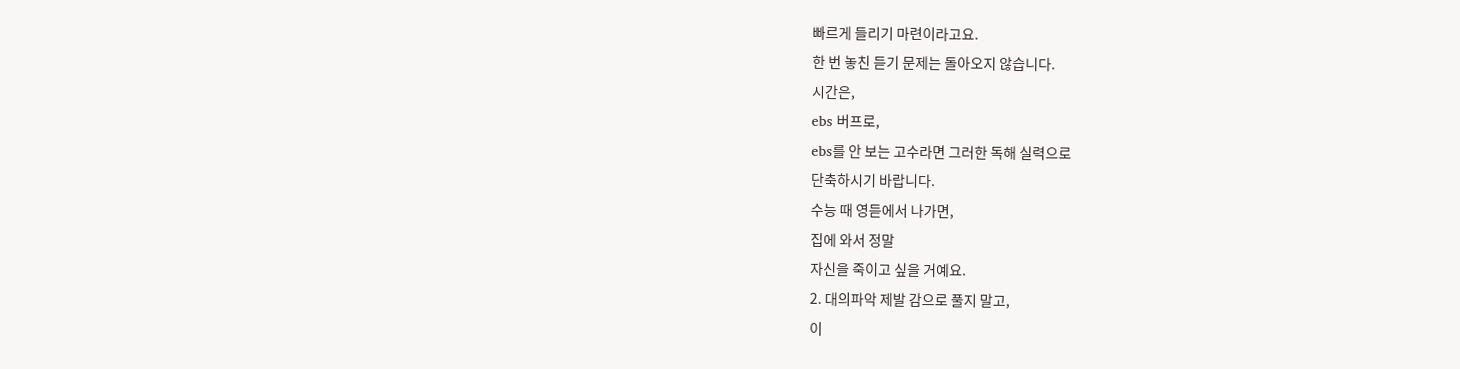빠르게 들리기 마련이라고요.
한 번 놓친 듣기 문제는 돌아오지 않습니다.
시간은,
ebs 버프로,
ebs를 안 보는 고수라면 그러한 독해 실력으로
단축하시기 바랍니다.
수능 때 영듣에서 나가면,
집에 와서 정말
자신을 죽이고 싶을 거예요.
2. 대의파악 제발 감으로 풀지 말고,
이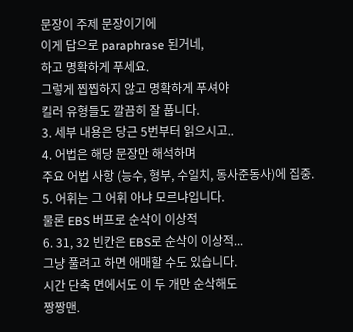문장이 주제 문장이기에
이게 답으로 paraphrase 된거네,
하고 명확하게 푸세요.
그렇게 찝찝하지 않고 명확하게 푸셔야
킬러 유형들도 깔끔히 잘 풉니다.
3. 세부 내용은 당근 5번부터 읽으시고..
4. 어법은 해당 문장만 해석하며
주요 어법 사항 (능수, 형부, 수일치, 동사준동사)에 집중.
5. 어휘는 그 어휘 아냐 모르냐입니다.
물론 EBS 버프로 순삭이 이상적
6. 31, 32 빈칸은 EBS로 순삭이 이상적...
그냥 풀려고 하면 애매할 수도 있습니다.
시간 단축 면에서도 이 두 개만 순삭해도
짱짱맨.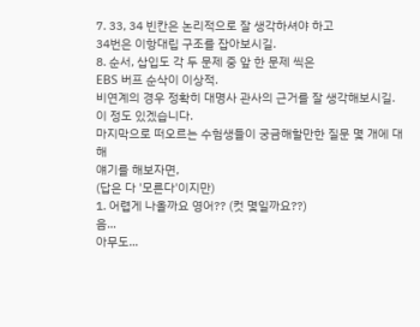7. 33, 34 빈칸은 논리적으로 잘 생각하셔야 하고
34번은 이항대립 구조를 잡아보시길.
8. 순서, 삽입도 각 두 문제 중 앞 한 문제 씩은
EBS 버프 순삭이 이상적.
비연계의 경우 정확히 대명사 관사의 근거를 잘 생각해보시길.
이 정도 있겠습니다.
마지막으로 떠오르는 수험생들이 궁금해할만한 질문 몇 개에 대해
얘기를 해보자면,
(답은 다 '모른다'이지만)
1. 어렵게 나올까요 영어?? (컷 몇일까요??)
음...
아무도...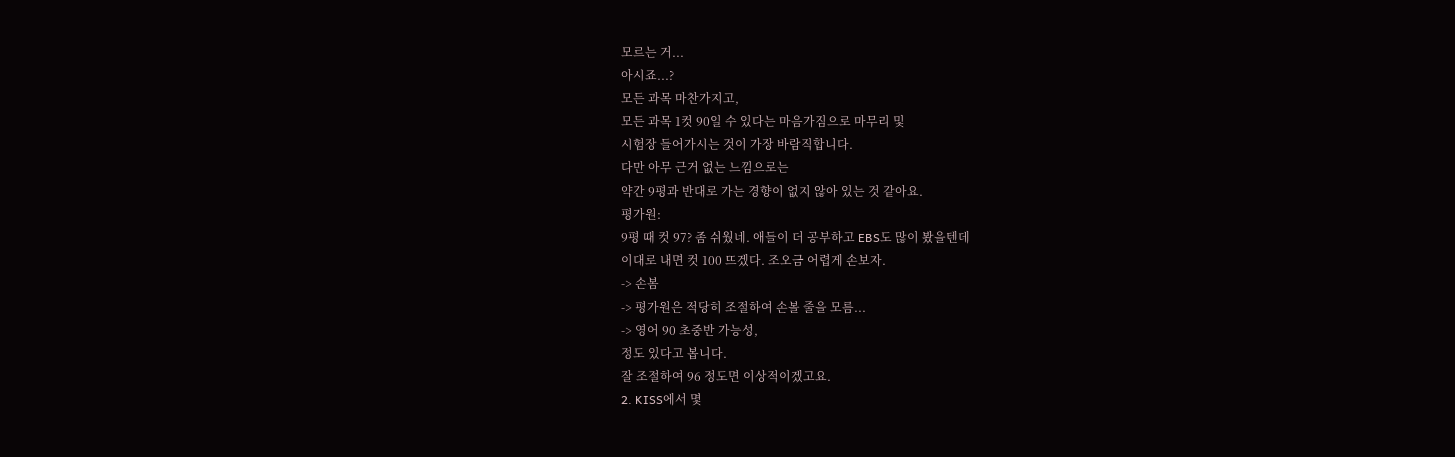모르는 거...
아시죠...?
모든 과목 마찬가지고,
모든 과목 1컷 90일 수 있다는 마음가짐으로 마무리 및
시험장 들어가시는 것이 가장 바람직합니다.
다만 아무 근거 없는 느낌으로는
약간 9평과 반대로 가는 경향이 없지 않아 있는 것 같아요.
평가원:
9평 때 컷 97? 좀 쉬웠네. 애들이 더 공부하고 EBS도 많이 봤을텐데
이대로 내면 컷 100 뜨겠다. 조오금 어렵게 손보자.
-> 손봄
-> 평가원은 적당히 조절하여 손볼 줄을 모름...
-> 영어 90 초중반 가능성,
정도 있다고 봅니다.
잘 조절하여 96 정도면 이상적이겠고요.
2. KISS에서 몇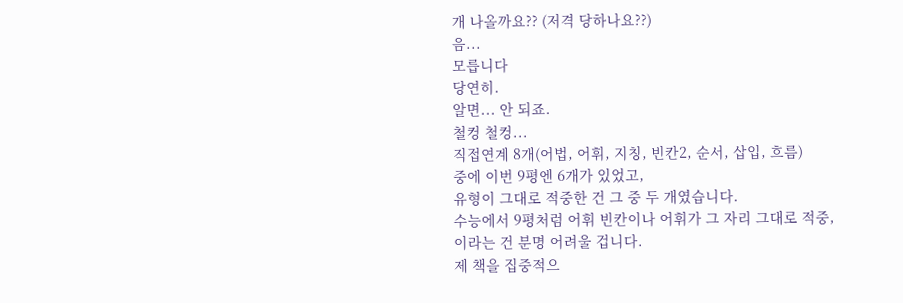개 나올까요?? (저격 당하나요??)
음...
모릅니다
당연히.
알면... 안 되죠.
철컹 철컹...
직접연계 8개(어법, 어휘, 지칭, 빈칸2, 순서, 삽입, 흐름)
중에 이번 9평엔 6개가 있었고,
유형이 그대로 적중한 건 그 중 두 개였습니다.
수능에서 9평처럼 어휘 빈칸이나 어휘가 그 자리 그대로 적중,
이라는 건 분명 어려울 겁니다.
제 책을 집중적으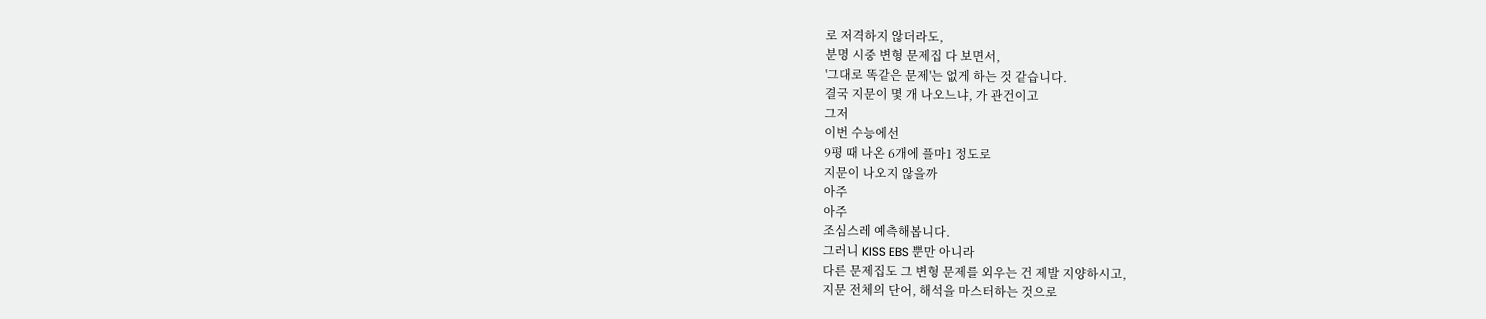로 저격하지 않더라도,
분명 시중 변형 문제집 다 보면서,
'그대로 똑같은 문제'는 없게 하는 것 같습니다.
결국 지문이 몇 개 나오느냐, 가 관건이고
그저
이번 수능에선
9평 때 나온 6개에 플마1 정도로
지문이 나오지 않을까
아주
아주
조심스레 예측해봅니다.
그러니 KISS EBS 뿐만 아니라
다른 문제집도 그 변형 문제를 외우는 건 제발 지양하시고,
지문 전체의 단어, 해석을 마스터하는 것으로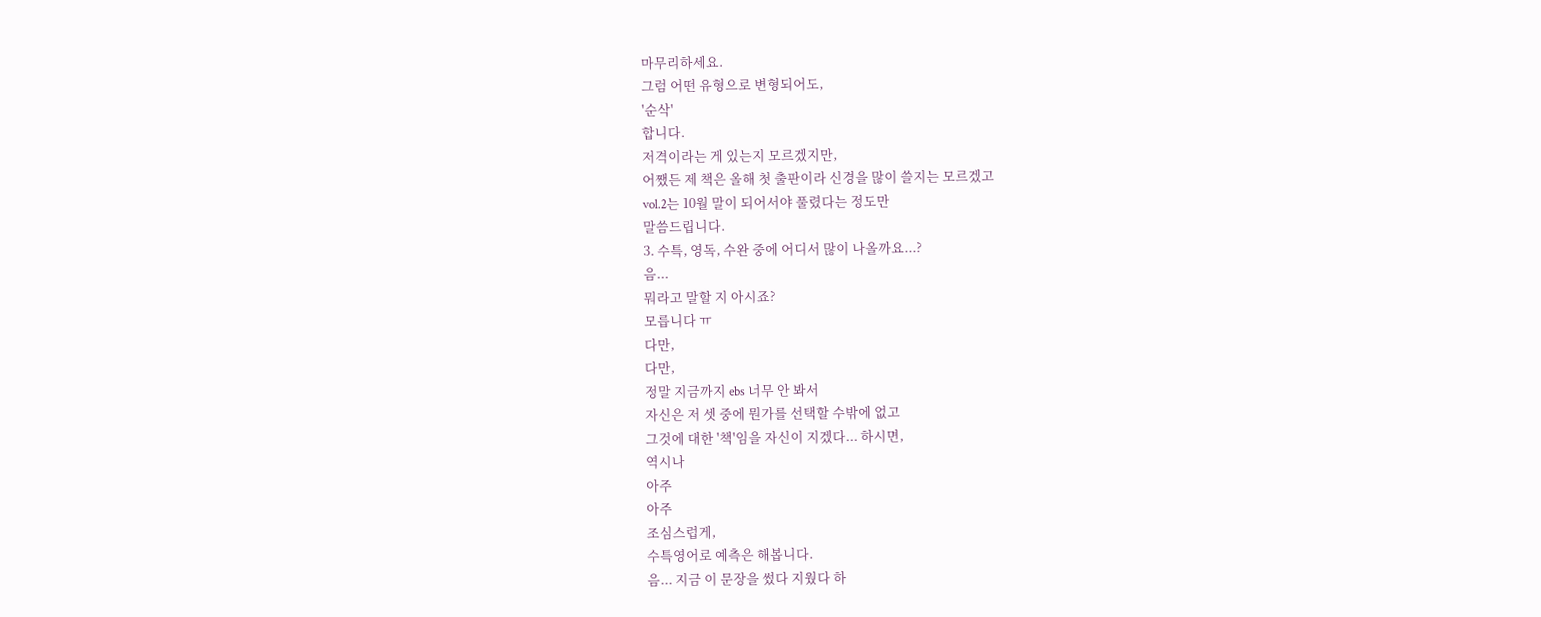마무리하세요.
그럼 어떤 유형으로 변형되어도,
'순삭'
합니다.
저격이라는 게 있는지 모르겠지만,
어쨌든 제 책은 올해 첫 출판이라 신경을 많이 쓸지는 모르겠고
vol.2는 10월 말이 되어서야 풀렸다는 정도만
말씀드립니다.
3. 수특, 영독, 수완 중에 어디서 많이 나올까요...?
음...
뭐라고 말할 지 아시죠?
모릅니다 ㅠ
다만,
다만,
정말 지금까지 ebs 너무 안 봐서
자신은 저 셋 중에 뭔가를 선택할 수밖에 없고
그것에 대한 '책'임을 자신이 지겠다... 하시면,
역시나
아주
아주
조심스럽게,
수특영어로 예측은 해봅니다.
음... 지금 이 문장을 썼다 지웠다 하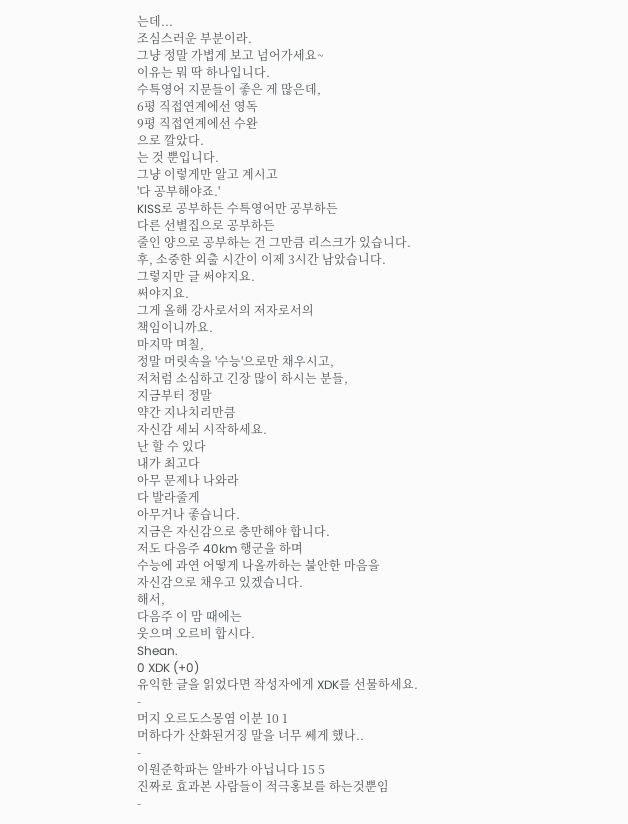는데...
조심스러운 부분이라.
그냥 정말 가볍게 보고 넘어가세요~
이유는 뭐 딱 하나입니다.
수특영어 지문들이 좋은 게 많은데,
6평 직접연계에선 영독
9평 직접연계에선 수완
으로 깔았다.
는 것 뿐입니다.
그냥 이렇게만 알고 계시고
'다 공부해야죠.'
KISS로 공부하든 수특영어만 공부하든
다른 선별집으로 공부하든
줄인 양으로 공부하는 건 그만큼 리스크가 있습니다.
후, 소중한 외출 시간이 이제 3시간 남았습니다.
그렇지만 글 써야지요.
써야지요.
그게 올해 강사로서의 저자로서의
책임이니까요.
마지막 며칠,
정말 머릿속을 '수능'으로만 채우시고,
저처럼 소심하고 긴장 많이 하시는 분들,
지금부터 정말
약간 지나치리만큼
자신감 세뇌 시작하세요.
난 할 수 있다
내가 최고다
아무 문제나 나와라
다 발라줄게
아무거나 좋습니다.
지금은 자신감으로 충만해야 합니다.
저도 다음주 40km 행군을 하며
수능에 과연 어떻게 나올까하는 불안한 마음을
자신감으로 채우고 있겠습니다.
해서,
다음주 이 맘 때에는
웃으며 오르비 합시다.
Shean.
0 XDK (+0)
유익한 글을 읽었다면 작성자에게 XDK를 선물하세요.
-
머지 오르도스몽염 이분 10 1
머하다가 산화된거징 말을 너무 쎄게 했나..
-
이원준학파는 알바가 아닙니다 15 5
진짜로 효과본 사람들이 적극홍보를 하는것뿐임
-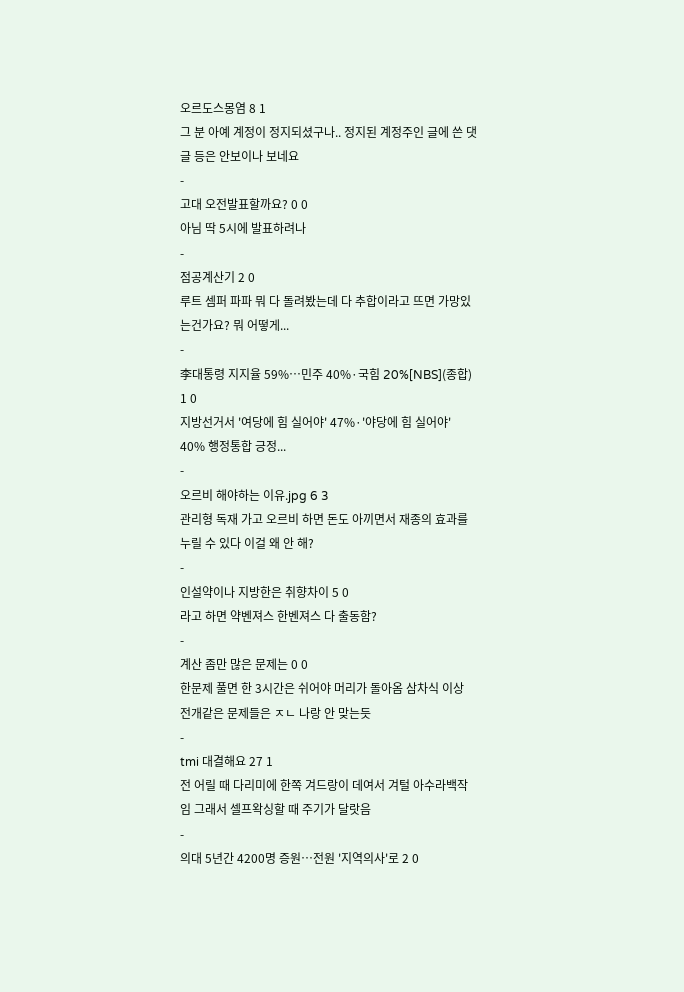오르도스몽염 8 1
그 분 아예 계정이 정지되셨구나.. 정지된 계정주인 글에 쓴 댓글 등은 안보이나 보네요
-
고대 오전발표할까요? 0 0
아님 딱 5시에 발표하려나
-
점공계산기 2 0
루트 셈퍼 파파 뭐 다 돌려봤는데 다 추합이라고 뜨면 가망있는건가요? 뭐 어떻게...
-
李대통령 지지율 59%…민주 40%·국힘 20%[NBS](종합) 1 0
지방선거서 '여당에 힘 실어야' 47%·'야당에 힘 실어야' 40% 행정통합 긍정...
-
오르비 해야하는 이유.jpg 6 3
관리형 독재 가고 오르비 하면 돈도 아끼면서 재종의 효과를 누릴 수 있다 이걸 왜 안 해?
-
인설약이나 지방한은 취향차이 5 0
라고 하면 약벤져스 한벤져스 다 출동함?
-
계산 좀만 많은 문제는 0 0
한문제 풀면 한 3시간은 쉬어야 머리가 돌아옴 삼차식 이상 전개같은 문제들은 ㅈㄴ 나랑 안 맞는듯
-
tmi 대결해요 27 1
전 어릴 때 다리미에 한쪽 겨드랑이 데여서 겨털 아수라백작임 그래서 셀프왁싱할 때 주기가 달랏음
-
의대 5년간 4200명 증원…전원 '지역의사'로 2 0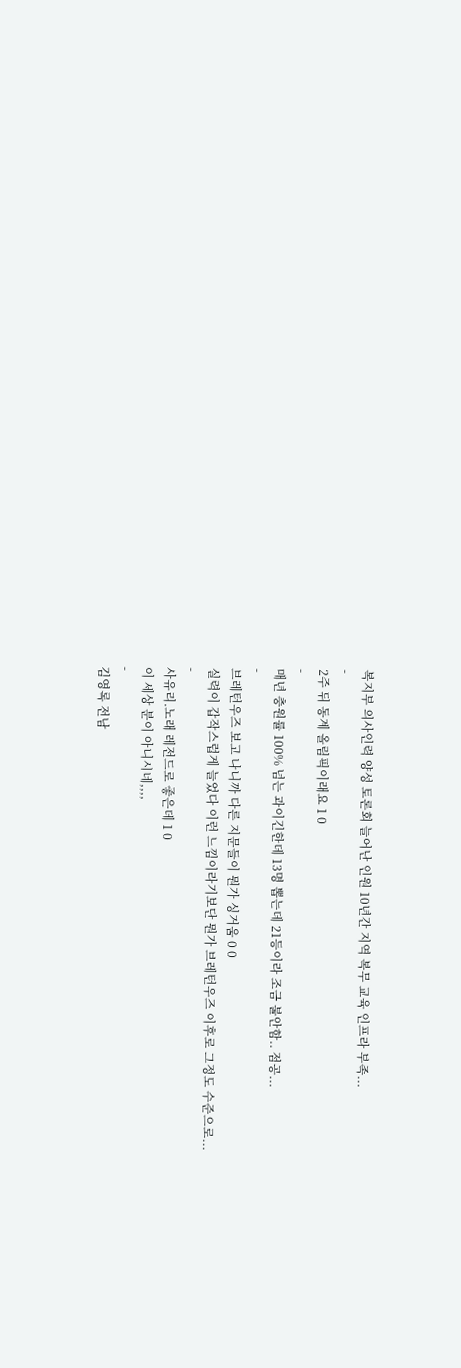복지부 의사인력 양성 토론회 늘어난 인원 10년간 지역 복무 교육 인프라 부족...
-
2주 뒤 동계 올림픽이래요 1 0
-
매년 충원률 100% 넘는 과이긴한데 13명 뽑는데 21등이라 조금 불안함.. 점공...
-
브레턴우즈 보고 나니까 다른 지문들이 뭔가 싱거움 0 0
실력이 갑작스럽게 늘었다 이런 느낌이라기보단 뭔가 브레턴우즈 이후로 그정도 수준으로...
-
사유리.노래 레전드로 좋은데 1 0
이 세상 분이 아니시네,,,,
-
김영록 전남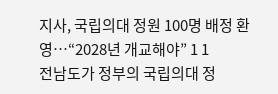지사, 국립의대 정원 100명 배정 환영…“2028년 개교해야” 1 1
전남도가 정부의 국립의대 정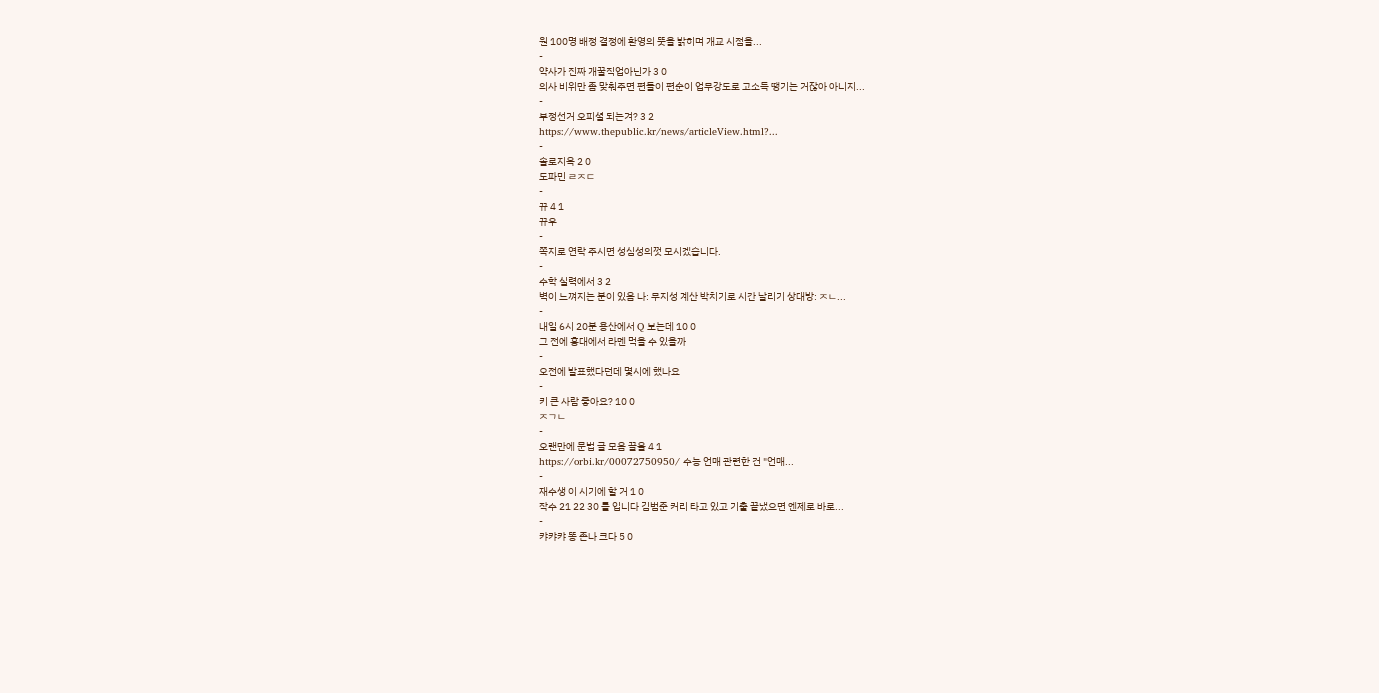원 100명 배정 결정에 환영의 뜻을 밝히며 개교 시점을...
-
약사가 진짜 개꿀직업아닌가 3 0
의사 비위만 좀 맞춰주면 편돌이 편순이 업무강도로 고소득 땡기는 거잖아 아니지...
-
부정선거 오피셜 되는겨? 3 2
https://www.thepublic.kr/news/articleView.html?...
-
솔로지옥 2 0
도파민 ㄹㅈㄷ
-
뀨 4 1
뀨우
-
쪽지로 연락 주시면 성심성의껏 모시겠습니다.
-
수학 실력에서 3 2
벽이 느껴지는 분이 있음 나: 무지성 계산 박치기로 시간 날리기 상대방: ㅈㄴ...
-
내일 6시 20분 용산에서 Q 보는데 10 0
그 전에 홍대에서 라멘 먹을 수 있을까
-
오전에 발표했다던데 몇시에 했나요
-
키 큰 사람 좋아요? 10 0
ㅈㄱㄴ
-
오랜만에 문법 글 모음 끌올 4 1
https://orbi.kr/00072750950/ 수능 언매 관련한 건 "언매...
-
재수생 이 시기에 할 거 1 0
작수 21 22 30 틀 입니다 김범준 커리 타고 있고 기출 끝냈으면 엔제로 바로...
-
캬캬캬 똥 존나 크다 5 0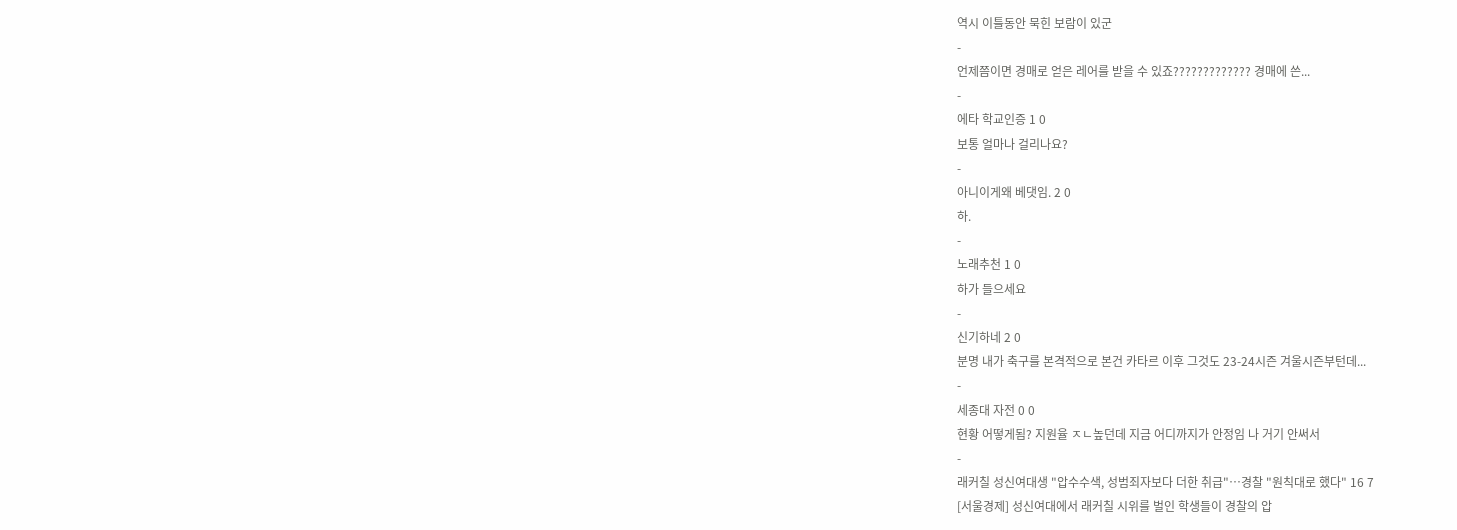역시 이틀동안 묵힌 보람이 있군
-
언제쯤이면 경매로 얻은 레어를 받을 수 있죠????????????? 경매에 쓴...
-
에타 학교인증 1 0
보통 얼마나 걸리나요?
-
아니이게왜 베댓임. 2 0
하.
-
노래추천 1 0
하가 들으세요
-
신기하네 2 0
분명 내가 축구를 본격적으로 본건 카타르 이후 그것도 23-24시즌 겨울시즌부턴데...
-
세종대 자전 0 0
현황 어떻게됨? 지원율 ㅈㄴ높던데 지금 어디까지가 안정임 나 거기 안써서
-
래커칠 성신여대생 "압수수색, 성범죄자보다 더한 취급"…경찰 "원칙대로 했다" 16 7
[서울경제] 성신여대에서 래커칠 시위를 벌인 학생들이 경찰의 압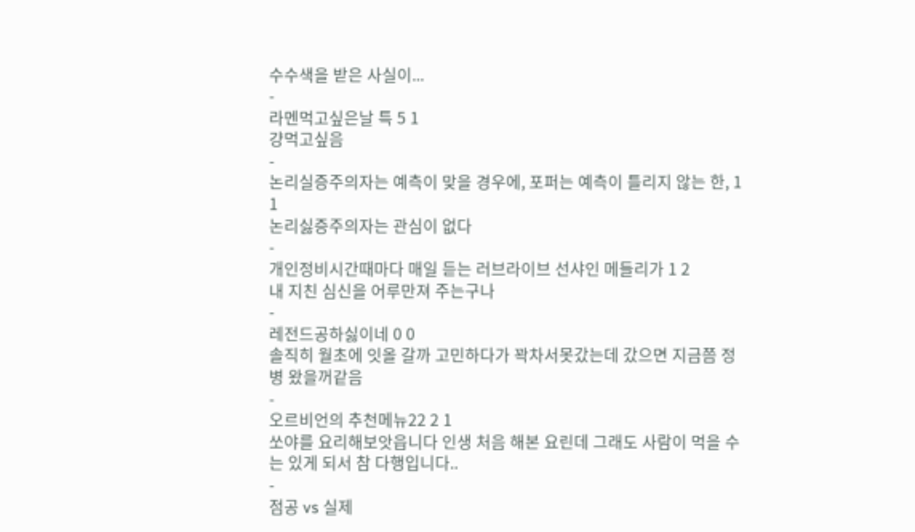수수색을 받은 사실이...
-
라멘먹고싶은날 특 5 1
걍먹고싶음
-
논리실증주의자는 예측이 맞을 경우에, 포퍼는 예측이 틀리지 않는 한, 1 1
논리싫증주의자는 관심이 없다
-
개인정비시간때마다 매일 듣는 러브라이브 선샤인 메들리가 1 2
내 지친 심신을 어루만져 주는구나
-
레전드공하싫이네 0 0
솔직히 월초에 잇올 갈까 고민하다가 꽉차서못갔는데 갔으면 지금쯤 정병 왔을꺼같음
-
오르비언의 추천메뉴22 2 1
쏘야를 요리해보앗읍니다 인생 처음 해본 요린데 그래도 사람이 먹을 수는 있게 되서 참 다행입니다..
-
점공 vs 실제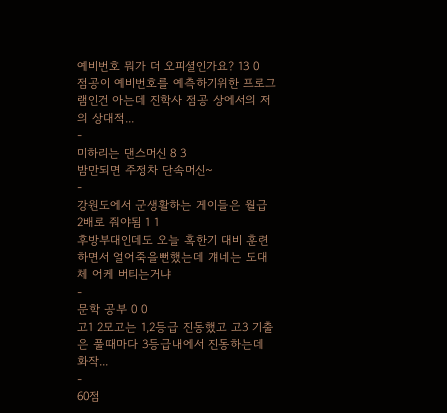예비번호 뭐가 더 오피셜인가요? 13 0
점공이 예비번호를 예측하기위한 프로그램인건 아는데 진학사 점공 상에서의 저의 상대적...
-
미하리는 댄스머신 8 3
밤만되면 주정차 단속머신~
-
강원도에서 군생활하는 게이들은 월급 2배로 줘야됨 1 1
후방부대인데도 오늘 혹한기 대비 훈련하면서 얼어죽을뻔했는데 걔네는 도대체 어케 버티는거냐
-
문학 공부 0 0
고1 2모고는 1,2등급 진동했고 고3 기출은 풀때마다 3등급내에서 진동하는데 화작...
-
60점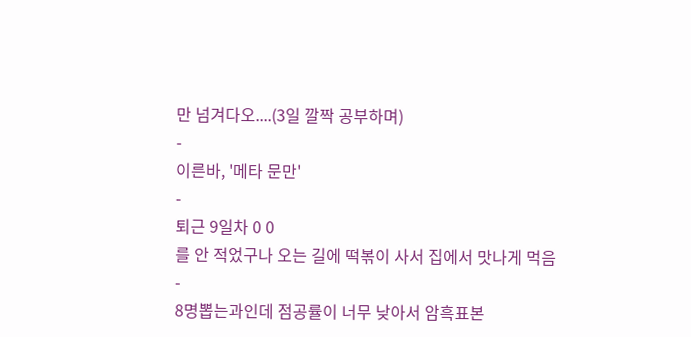만 넘겨다오....(3일 깔짝 공부하며)
-
이른바, '메타 문만'
-
퇴근 9일차 0 0
를 안 적었구나 오는 길에 떡볶이 사서 집에서 맛나게 먹음
-
8명뽑는과인데 점공률이 너무 낮아서 암흑표본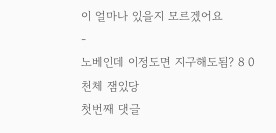이 얼마나 있을지 모르겠어요
-
노베인데 이정도면 지구해도됨? 8 0
천체 잼있당
첫번째 댓글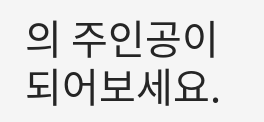의 주인공이 되어보세요.